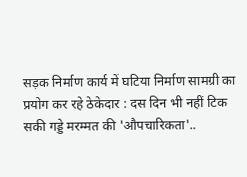सड़क निर्माण कार्य में घटिया निर्माण सामग्री का प्रयोग कर रहे ठेकेदार : दस दिन भी नहीं टिक सकी गड्डे मरम्मत की 'औपचारिकता'..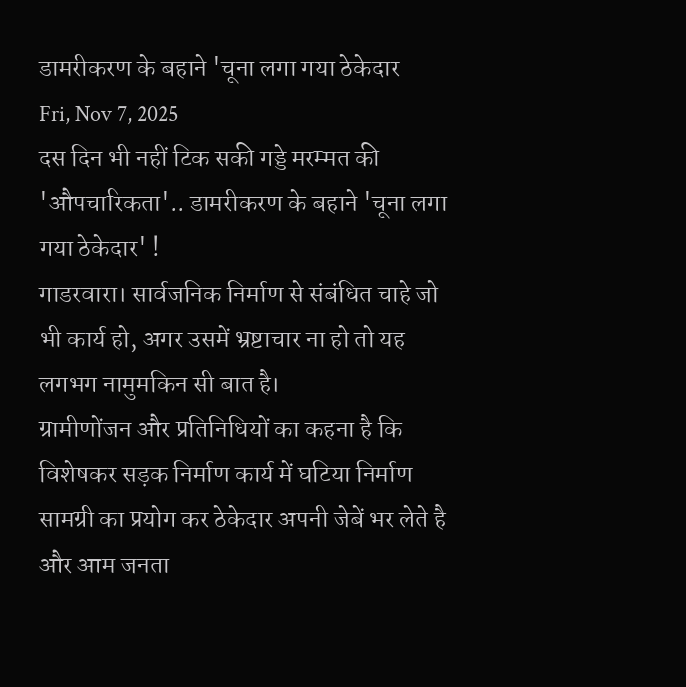डामरीकरण के बहाने 'चूना लगा गया ठेकेदार
Fri, Nov 7, 2025
दस दिन भी नहीं टिक सकी गड्डे मरम्मत की 'औपचारिकता'.. डामरीकरण के बहाने 'चूना लगा गया ठेकेदार' !
गाडरवारा। सार्वजनिक निर्माण से संबंधित चाहे जो भी कार्य हो, अगर उसमें भ्रष्टाचार ना हो तो यह लगभग नामुमकिन सी बात है।
ग्रामीणोंजन और प्रतिनिधियों का कहना है कि विशेषकर सड़क निर्माण कार्य में घटिया निर्माण सामग्री का प्रयोग कर ठेकेदार अपनी जेबें भर लेते है और आम जनता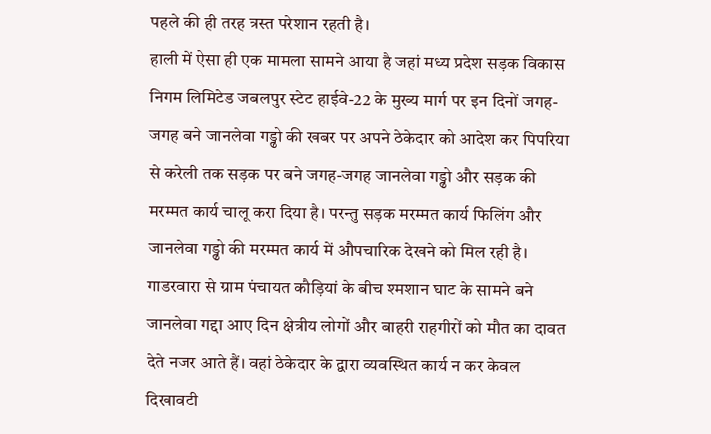पहले की ही तरह त्रस्त परेशान रहती है।
हाली में ऐसा ही एक मामला सामने आया है जहां मध्य प्रदेश सड़क विकास निगम लिमिटेड जबलपुर स्टेट हाईवे-22 के मुख्य मार्ग पर इन दिनों जगह-जगह बने जानलेवा गड्ढो की खबर पर अपने ठेकेदार को आदेश कर पिपरिया से करेली तक सड़क पर बने जगह-जगह जानलेवा गड्ढो और सड़क की मरम्मत कार्य चालू करा दिया है। परन्तु सड़क मरम्मत कार्य फिलिंग और जानलेवा गड्ढो की मरम्मत कार्य में औपचारिक देखने को मिल रही है। गाडरवारा से ग्राम पंचायत कौड़ियां के बीच श्मशान घाट के सामने बने जानलेवा गद्दा आए दिन क्षेत्रीय लोगों और बाहरी राहगीरों को मौत का दावत देते नजर आते हैं। वहां ठेकेदार के द्वारा व्यवस्थित कार्य न कर केवल दिखावटी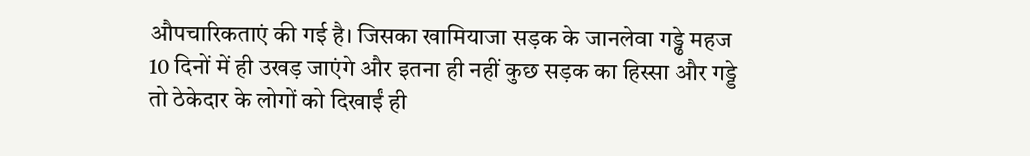औपचारिकताएं की गई है। जिसका खामियाजा सड़क के जानलेवा गड्ढे महज 10 दिनों में ही उखड़ जाएंगे और इतना ही नहीं कुछ सड़क का हिस्सा और गड्डे तो ठेकेदार के लोगों को दिखाईं ही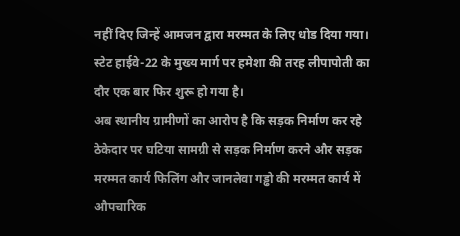नहीं दिए जिन्हें आमजन द्वारा मरम्मत के लिए धोड दिया गया। स्टेट हाईवे-22 के मुख्य मार्ग पर हमेशा की तरह लीपापोती का दौर एक बार फिर शुरू हो गया है।
अब स्थानीय ग्रामीणों का आरोप है कि सड़क निर्माण कर रहे ठेकेदार पर घटिया सामग्री से सड़क निर्माण करने और सड़क मरम्मत कार्य फिलिंग और जानलेवा गड्ढो की मरम्मत कार्य में औपचारिक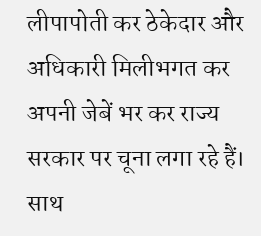लीपापोती कर ठेकेदार और अधिकारी मिलीभगत कर अपनी जेबें भर कर राज्य सरकार पर चूना लगा रहे हैं। साथ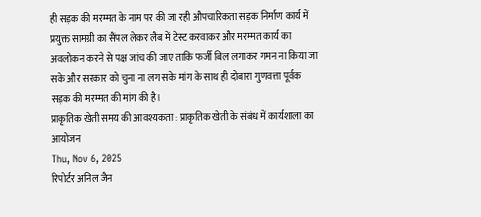ही सड़क की मरम्मत के नाम पर की जा रही औपचारिकता सड़क निर्माण कार्य में प्रयुक्त सामग्री का सैंपल लेकर लैब में टेस्ट करवाकर और मरम्मत कार्य का अवलोकन करने से पक्ष जांच की जाए ताकि फर्जी बिल लगाकर गमन ना किया जा सके और सरकार को चुना ना लग सके मांग के साथ ही दोबारा गुणवत्ता पूर्वक सड़क की मरम्मत की मांग की है।
प्राकृतिक खेती समय की आवश्यकता : प्राकृतिक खेती के संबंध में कार्यशाला का आयोजन
Thu, Nov 6, 2025
रिपोर्टर अनिल जैन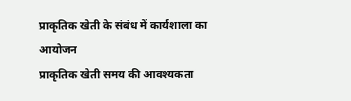प्राकृतिक खेती के संबंध में कार्यशाला का आयोजन
प्राकृतिक खेती समय की आवश्यकता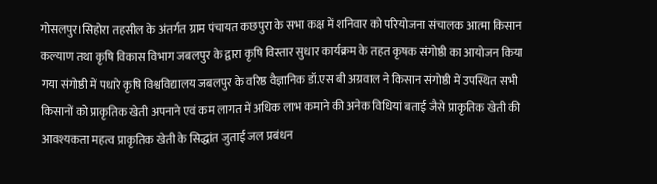गोसलपुर।सिहोरा तहसील के अंतर्गत ग्राम पंचायत कछपुरा के सभा कक्ष में शनिवार को परियोजना संचालक आत्मा किसान कल्याण तथा कृषि विकास विभाग जबलपुर के द्वारा कृषि विस्तार सुधार कार्यक्रम के तहत कृषक संगोष्ठी का आयोजन किया गया संगोष्ठी में पधारे कृषि विश्वविद्यालय जबलपुर के वरिष्ठ वैज्ञानिक डॉ.एस बी अग्रवाल ने किसान संगोष्ठी में उपस्थित सभी किसानों को प्राकृतिक खेती अपनाने एवं कम लागत में अधिक लाभ कमाने की अनेक विधियां बताई जैसे प्राकृतिक खेती की आवश्यकता महत्व प्राकृतिक खेती के सिद्धांत जुताई जल प्रबंधन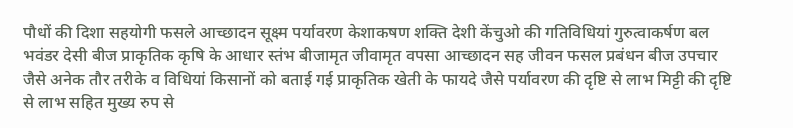पौधों की दिशा सहयोगी फसले आच्छादन सूक्ष्म पर्यावरण केशाकषण शक्ति देशी केंचुओ की गतिविधियां गुरुत्वाकर्षण बल भवंडर देसी बीज प्राकृतिक कृषि के आधार स्तंभ बीजामृत जीवामृत वपसा आच्छादन सह जीवन फसल प्रबंधन बीज उपचार जैसे अनेक तौर तरीके व विधियां किसानों को बताई गई प्राकृतिक खेती के फायदे जैसे पर्यावरण की दृष्टि से लाभ मिट्टी की दृष्टि से लाभ सहित मुख्य रुप से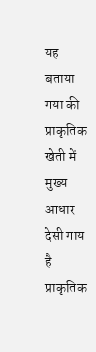यह बताया गया की प्राकृतिक खेती में मुख्य आधार देसी गाय है प्राकृतिक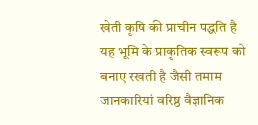खेती कृषि की प्राचीन पद्धति है यह भूमि के प्राकृतिक स्वरूप को बनाए रखती है जैसी तमाम जानकारियां वरिष्ठ वैज्ञानिक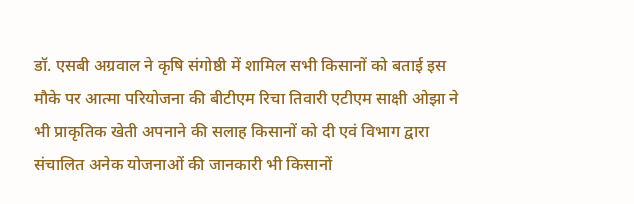डॉ. एसबी अग्रवाल ने कृषि संगोष्ठी में शामिल सभी किसानों को बताई इस मौके पर आत्मा परियोजना की बीटीएम रिचा तिवारी एटीएम साक्षी ओझा ने भी प्राकृतिक खेती अपनाने की सलाह किसानों को दी एवं विभाग द्वारा संचालित अनेक योजनाओं की जानकारी भी किसानों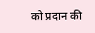को प्रदान की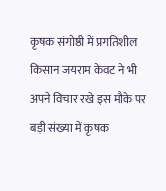कृषक संगोष्ठी में प्रगतिशील किसान जयराम केवट ने भी अपने विचार रखे इस मौके पर बड़ी संख्या में कृषक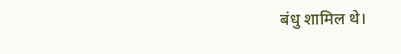बंधु शामिल थे।